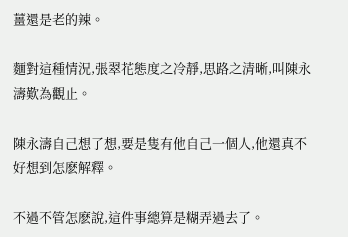薑還是老的辣。

麵對這種情況,張翠花態度之冷靜,思路之清晰,叫陳永濤歎為觀止。

陳永濤自己想了想,要是隻有他自己一個人,他還真不好想到怎麽解釋。

不過不管怎麽說,這件事總算是糊弄過去了。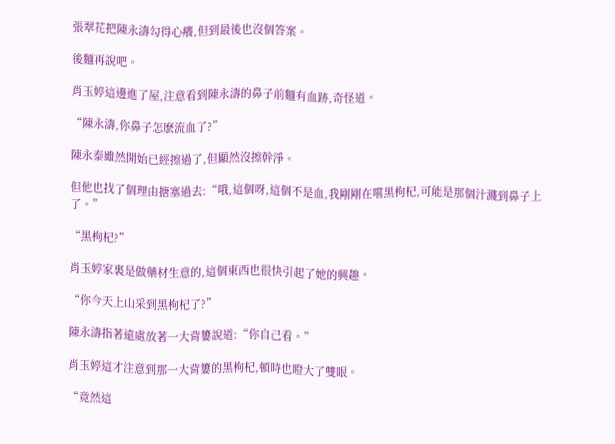張翠花把陳永濤勾得心癢,但到最後也沒個答案。

後麵再說吧。

肖玉婷這邊進了屋,注意看到陳永濤的鼻子前麵有血跡,奇怪道。

“陳永濤,你鼻子怎麽流血了?”

陳永泰雖然開始已經擦過了,但顯然沒擦幹淨。

但他也找了個理由搪塞過去:“哦,這個呀,這個不是血,我剛剛在嚐黑枸杞,可能是那個汁濺到鼻子上了。”

“黑枸杞?”

肖玉婷家裏是做藥材生意的,這個東西也很快引起了她的興趣。

“你今天上山采到黑枸杞了?”

陳永濤指著遠處放著一大背簍說道:“你自己看。”

肖玉婷這才注意到那一大背簍的黑枸杞,頓時也瞪大了雙眼。

“竟然這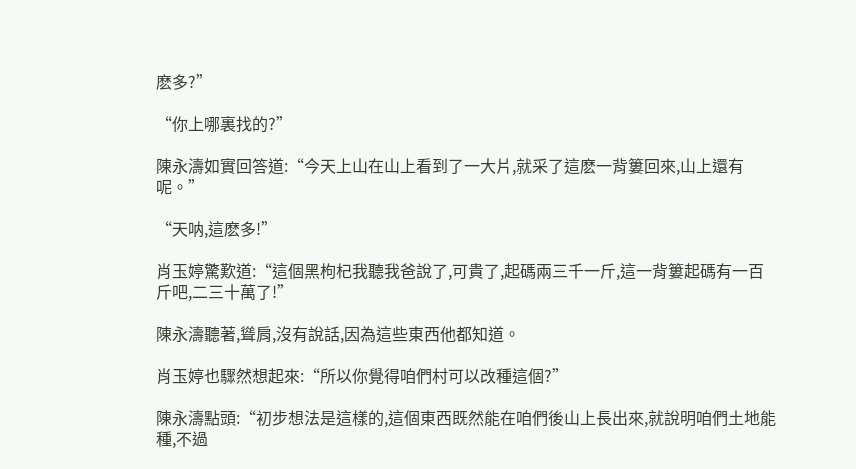麽多?”

“你上哪裏找的?”

陳永濤如實回答道:“今天上山在山上看到了一大片,就采了這麽一背簍回來,山上還有呢。”

“天呐,這麽多!”

肖玉婷驚歎道:“這個黑枸杞我聽我爸說了,可貴了,起碼兩三千一斤,這一背簍起碼有一百斤吧,二三十萬了!”

陳永濤聽著,聳肩,沒有說話,因為這些東西他都知道。

肖玉婷也驟然想起來:“所以你覺得咱們村可以改種這個?”

陳永濤點頭:“初步想法是這樣的,這個東西既然能在咱們後山上長出來,就說明咱們土地能種,不過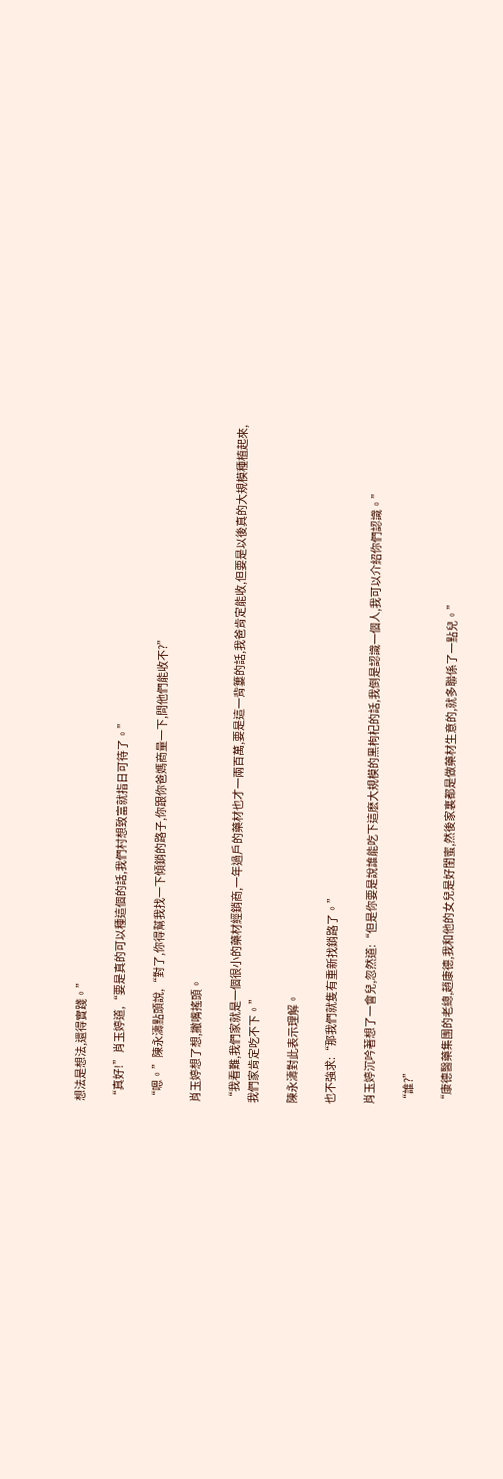想法是想法,還得實踐。”

“真好!”肖玉婷道,“要是真的可以種這個的話,我們村想致富就指日可待了。”

“嗯。”陳永濤點頭說,“對了,你得幫我找一下傾銷的路子,你跟你爸媽商量一下,問他們能收不?”

肖玉婷想了想,撇嘴搖頭。

“我看難,我們家就是一個很小的藥材經銷商,一年過戶的藥材也才一兩百萬,要是這一背簍的話,我爸肯定能收,但要是以後真的大規模種植起來,我們家肯定吃不下。”

陳永濤對此表示理解。

也不強求:“那我們就隻有重新找銷路了。”

肖玉婷沉吟著想了一會兒,忽然道:“但是你要是說誰能吃下這麽大規模的黑枸杞的話,我倒是認識一個人,我可以介紹你們認識。”

“誰?”

“康德醫藥集團的老總,趙康德,我和他的女兒是好閨蜜,然後家裏都是做藥材生意的,就多聯係了一點兒。”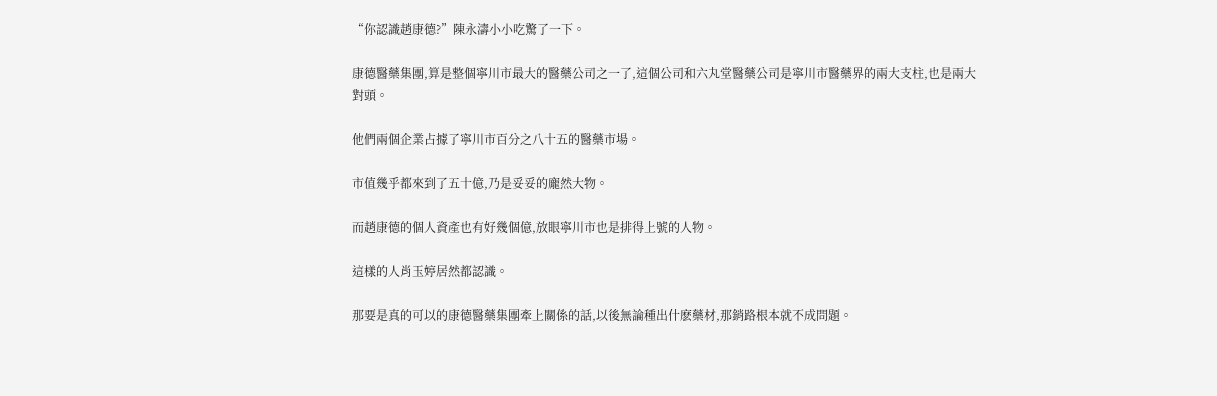“你認識趙康德?”陳永濤小小吃驚了一下。

康德醫藥集團,算是整個寧川市最大的醫藥公司之一了,這個公司和六丸堂醫藥公司是寧川市醫藥界的兩大支柱,也是兩大對頭。

他們兩個企業占據了寧川市百分之八十五的醫藥市場。

市值幾乎都來到了五十億,乃是妥妥的龐然大物。

而趙康德的個人資產也有好幾個億,放眼寧川市也是排得上號的人物。

這樣的人肖玉婷居然都認識。

那要是真的可以的康德醫藥集團牽上關係的話,以後無論種出什麽藥材,那銷路根本就不成問題。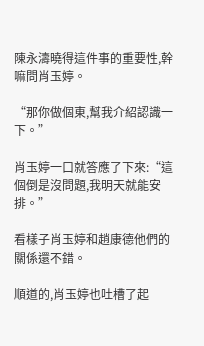陳永濤曉得這件事的重要性,幹嘛問肖玉婷。

“那你做個東,幫我介紹認識一下。”

肖玉婷一口就答應了下來:“這個倒是沒問題,我明天就能安排。”

看樣子肖玉婷和趙康德他們的關係還不錯。

順道的,肖玉婷也吐槽了起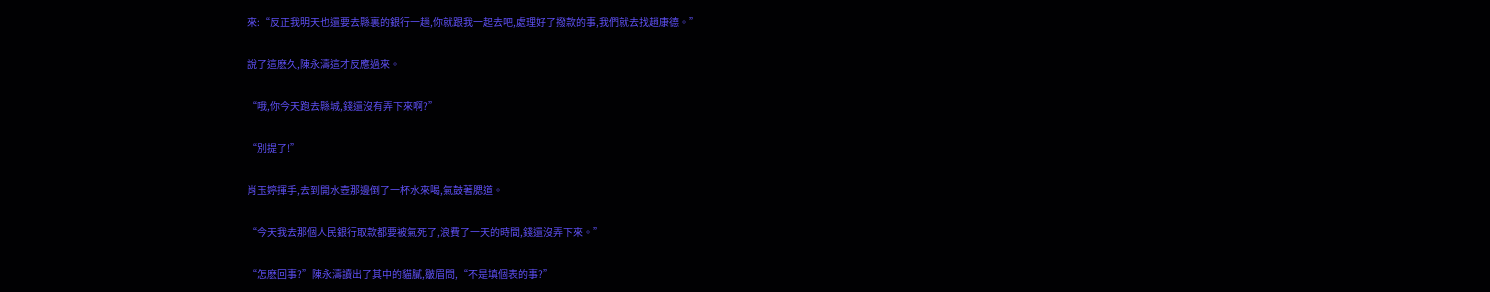來:“反正我明天也還要去縣裏的銀行一趟,你就跟我一起去吧,處理好了撥款的事,我們就去找趙康德。”

說了這麽久,陳永濤這才反應過來。

“哦,你今天跑去縣城,錢還沒有弄下來啊?”

“別提了!”

肖玉婷揮手,去到開水壺那邊倒了一杯水來喝,氣鼓著腮道。

“今天我去那個人民銀行取款都要被氣死了,浪費了一天的時間,錢還沒弄下來。”

“怎麽回事?”陳永濤讀出了其中的貓膩,皺眉問,“不是填個表的事?”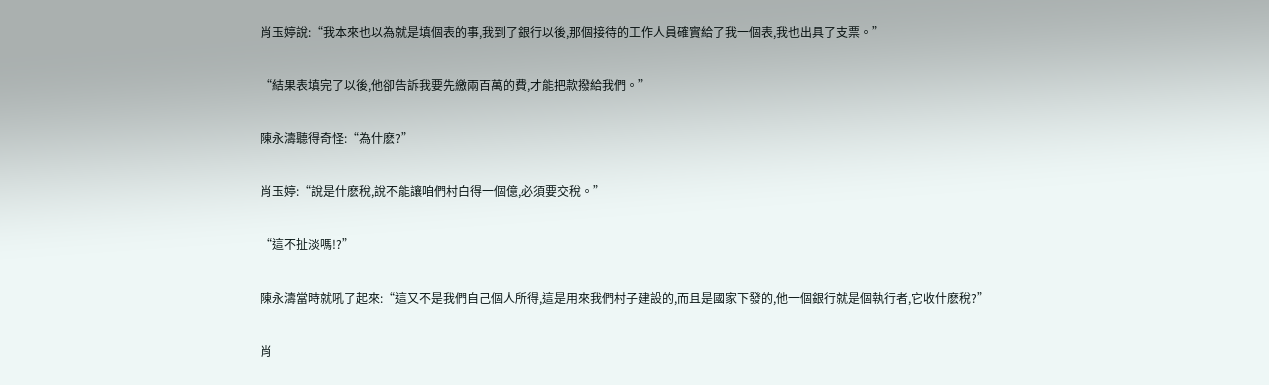肖玉婷說:“我本來也以為就是填個表的事,我到了銀行以後,那個接待的工作人員確實給了我一個表,我也出具了支票。”

“結果表填完了以後,他卻告訴我要先繳兩百萬的費,才能把款撥給我們。”

陳永濤聽得奇怪:“為什麽?”

肖玉婷:“說是什麽稅,說不能讓咱們村白得一個億,必須要交稅。”

“這不扯淡嗎!?”

陳永濤當時就吼了起來:“這又不是我們自己個人所得,這是用來我們村子建設的,而且是國家下發的,他一個銀行就是個執行者,它收什麽稅?”

肖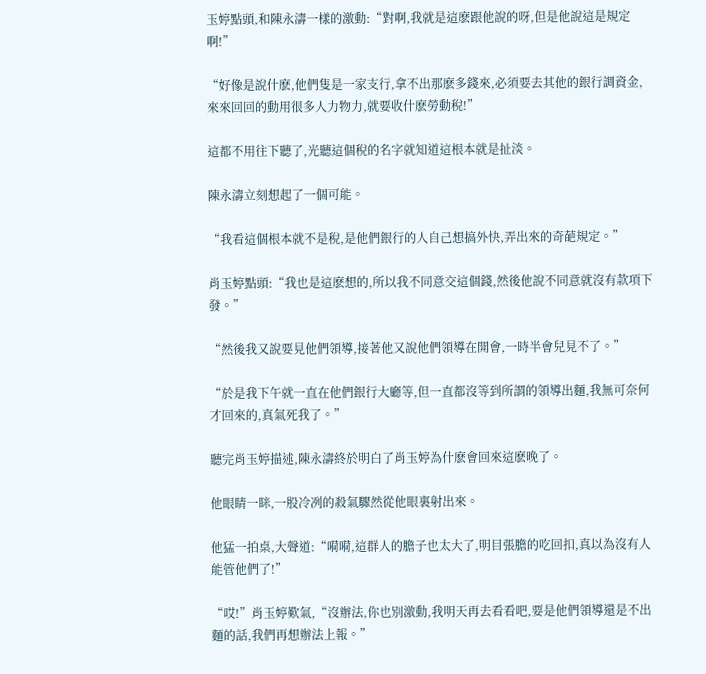玉婷點頭,和陳永濤一樣的激動:“對啊,我就是這麽跟他說的呀,但是他說這是規定啊!”

“好像是說什麽,他們隻是一家支行,拿不出那麽多錢來,必須要去其他的銀行調資金,來來回回的動用很多人力物力,就要收什麽勞動稅!”

這都不用往下聽了,光聽這個稅的名字就知道這根本就是扯淡。

陳永濤立刻想起了一個可能。

“我看這個根本就不是稅,是他們銀行的人自己想搞外快,弄出來的奇葩規定。”

肖玉婷點頭:“我也是這麽想的,所以我不同意交這個錢,然後他說不同意就沒有款項下發。”

“然後我又說要見他們領導,接著他又說他們領導在開會,一時半會兒見不了。”

“於是我下午就一直在他們銀行大廳等,但一直都沒等到所謂的領導出麵,我無可奈何才回來的,真氣死我了。”

聽完肖玉婷描述,陳永濤終於明白了肖玉婷為什麽會回來這麽晚了。

他眼睛一眯,一股冷冽的殺氣驟然從他眼裏射出來。

他猛一拍桌,大聲道:“嗬嗬,這群人的膽子也太大了,明目張膽的吃回扣,真以為沒有人能管他們了!”

“哎!”肖玉婷歎氣,“沒辦法,你也別激動,我明天再去看看吧,要是他們領導還是不出麵的話,我們再想辦法上報。”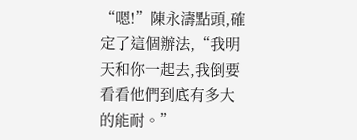“嗯!”陳永濤點頭,確定了這個辦法,“我明天和你一起去,我倒要看看他們到底有多大的能耐。”